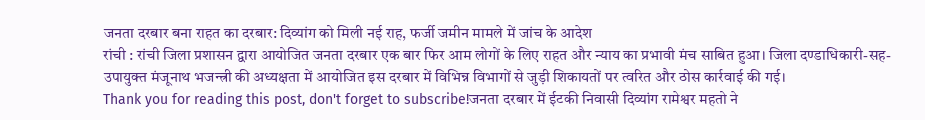जनता दरबार बना राहत का दरबार: दिव्यांग को मिली नई राह, फर्जी जमीन मामले में जांच के आदेश
रांची : रांची जिला प्रशासन द्वारा आयोजित जनता दरबार एक बार फिर आम लोगों के लिए राहत और न्याय का प्रभावी मंच साबित हुआ। जिला दण्डाधिकारी-सह-उपायुक्त मंजूनाथ भजन्त्री की अध्यक्षता में आयोजित इस दरबार में विभिन्न विभागों से जुड़ी शिकायतों पर त्वरित और ठोस कार्रवाई की गई।
Thank you for reading this post, don't forget to subscribe!जनता दरबार में ईटकी निवासी दिव्यांग रामेश्वर महतो ने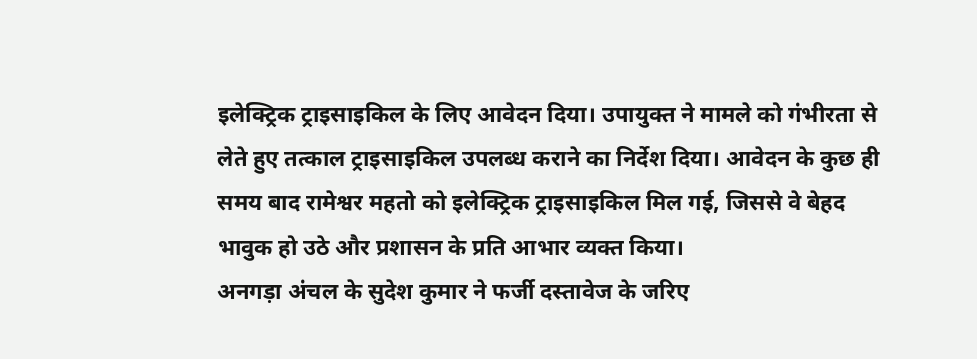इलेक्ट्रिक ट्राइसाइकिल के लिए आवेदन दिया। उपायुक्त ने मामले को गंभीरता से लेते हुए तत्काल ट्राइसाइकिल उपलब्ध कराने का निर्देश दिया। आवेदन के कुछ ही समय बाद रामेश्वर महतो को इलेक्ट्रिक ट्राइसाइकिल मिल गई, जिससे वे बेहद भावुक हो उठे और प्रशासन के प्रति आभार व्यक्त किया।
अनगड़ा अंचल के सुदेश कुमार ने फर्जी दस्तावेज के जरिए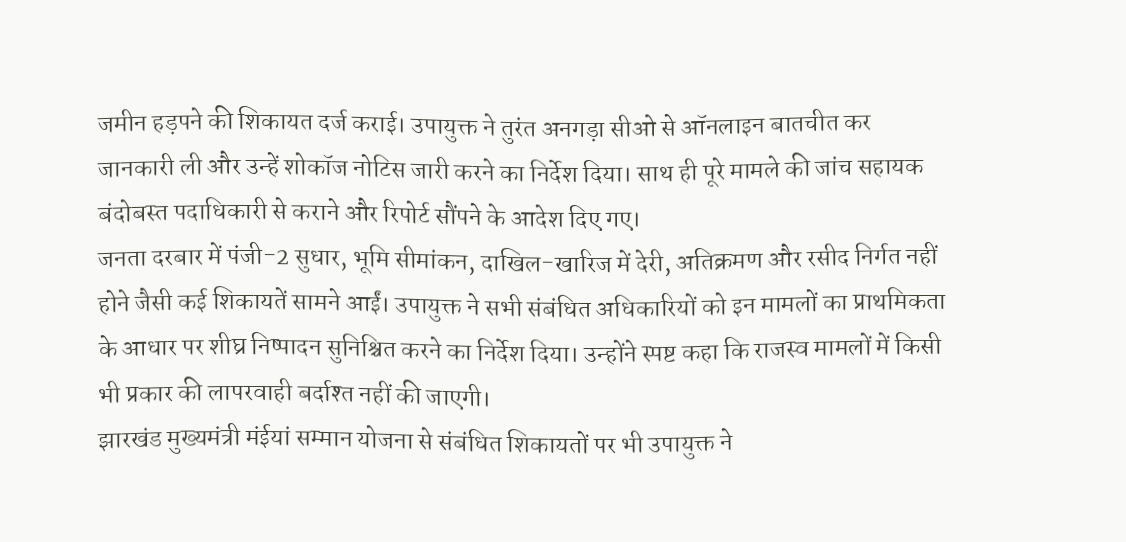जमीन हड़पने की शिकायत दर्ज कराई। उपायुक्त ने तुरंत अनगड़ा सीओ से ऑनलाइन बातचीत कर जानकारी ली और उन्हें शोकॉज नोटिस जारी करने का निर्देश दिया। साथ ही पूरे मामले की जांच सहायक बंदोबस्त पदाधिकारी से कराने और रिपोर्ट सौंपने के आदेश दिए गए।
जनता दरबार में पंजी-2 सुधार, भूमि सीमांकन, दाखिल-खारिज में देरी, अतिक्रमण और रसीद निर्गत नहीं होने जैसी कई शिकायतें सामने आईं। उपायुक्त ने सभी संबंधित अधिकारियों को इन मामलों का प्राथमिकता के आधार पर शीघ्र निष्पादन सुनिश्चित करने का निर्देश दिया। उन्होंने स्पष्ट कहा कि राजस्व मामलों में किसी भी प्रकार की लापरवाही बर्दाश्त नहीं की जाएगी।
झारखंड मुख्यमंत्री मंईयां सम्मान योजना से संबंधित शिकायतों पर भी उपायुक्त ने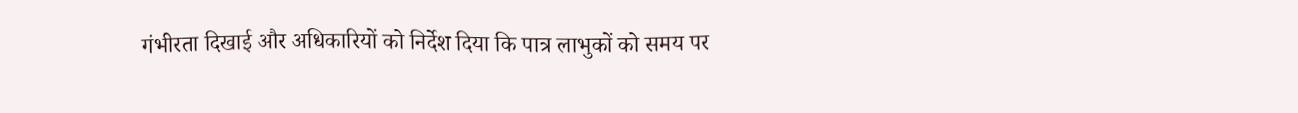गंभीरता दिखाई और अधिकारियों को निर्देश दिया कि पात्र लाभुकों को समय पर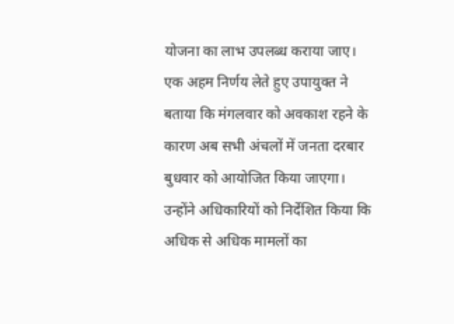योजना का लाभ उपलब्ध कराया जाए।
एक अहम निर्णय लेते हुए उपायुक्त ने बताया कि मंगलवार को अवकाश रहने के कारण अब सभी अंचलों में जनता दरबार बुधवार को आयोजित किया जाएगा। उन्होंने अधिकारियों को निर्देशित किया कि अधिक से अधिक मामलों का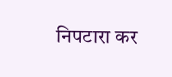निपटारा कर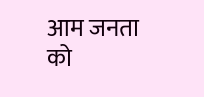आम जनता को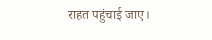राहत पहुंचाई जाए।